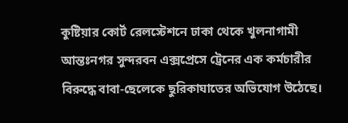কুষ্টিয়ার কোর্ট রেলস্টেশনে ঢাকা থেকে খুলনাগামী আন্তঃনগর সুন্দরবন এক্সপ্রেসে ট্রেনের এক কর্মচারীর বিরুদ্ধে বাবা-ছেলেকে ছুরিকাঘাতের অভিযোগ উঠেছে।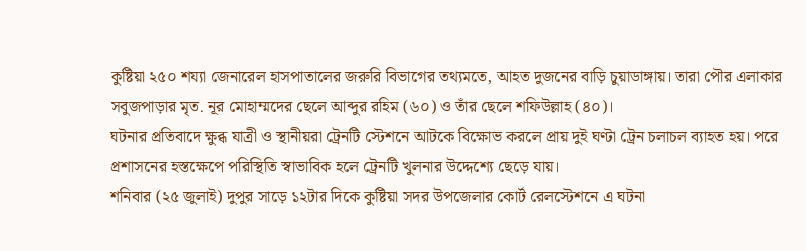কুষ্টিয়া ২৫০ শয্যা জেনারেল হাসপাতালের জরুরি বিভাগের তথ্যমতে, আহত দুজনের বাড়ি চুয়াডাঙ্গায়। তারা পৌর এলাকার সবুজপাড়ার মৃত. নূর মোহাম্মদের ছেলে আব্দুর রহিম (৬০) ও তাঁর ছেলে শফিউল্লাহ (৪০)।
ঘটনার প্রতিবাদে ক্ষুব্ধ যাত্রী ও স্থানীয়রা ট্রেনটি স্টেশনে আটকে বিক্ষোভ করলে প্রায় দুই ঘণ্টা ট্রেন চলাচল ব্যাহত হয়। পরে প্রশাসনের হস্তক্ষেপে পরিস্থিতি স্বাভাবিক হলে ট্রেনটি খুলনার উদ্দেশ্যে ছেড়ে যায়।
শনিবার (২৫ জুলাই) দুপুর সাড়ে ১২টার দিকে কুষ্টিয়া সদর উপজেলার কোর্ট রেলস্টেশনে এ ঘটনা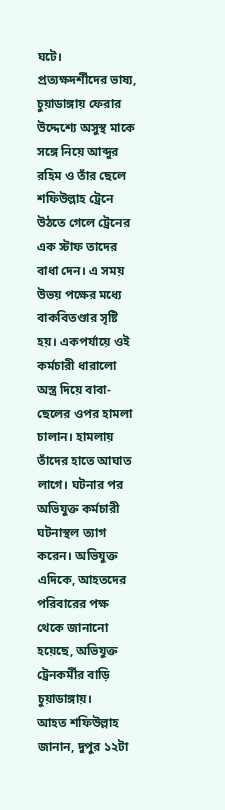ঘটে।
প্রত্যক্ষদর্শীদের ভাষ্য, চুয়াডাঙ্গায় ফেরার উদ্দেশ্যে অসুস্থ মাকে সঙ্গে নিয়ে আব্দুর রহিম ও তাঁর ছেলে শফিউল্লাহ ট্রেনে উঠতে গেলে ট্রেনের এক স্টাফ তাদের বাধা দেন। এ সময় উভয় পক্ষের মধ্যে বাকবিতণ্ডার সৃষ্টি হয়। একপর্যায়ে ওই কর্মচারী ধারালো অস্ত্র দিয়ে বাবা-ছেলের ওপর হামলা চালান। হামলায় তাঁদের হাতে আঘাত লাগে। ঘটনার পর অভিযুক্ত কর্মচারী ঘটনাস্থল ত্যাগ করেন। অভিযুক্ত
এদিকে, আহতদের পরিবারের পক্ষ থেকে জানানো হয়েছে, অভিযুক্ত ট্রেনকর্মীর বাড়ি চুয়াডাঙ্গায়।
আহত শফিউল্লাহ জানান, দুপুর ১২টা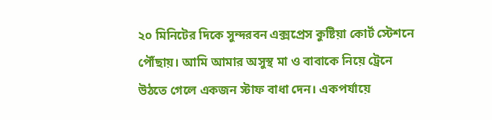২০ মিনিটের দিকে সুন্দরবন এক্সপ্রেস কুষ্টিয়া কোর্ট স্টেশনে পৌঁছায়। আমি আমার অসুস্থ মা ও বাবাকে নিয়ে ট্রেনে উঠতে গেলে একজন স্টাফ বাধা দেন। একপর্যায়ে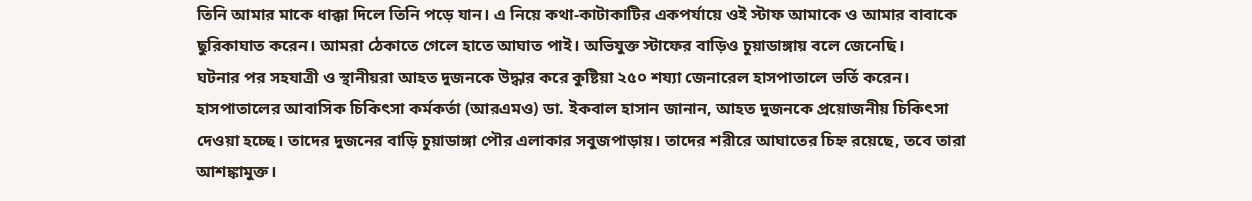তিনি আমার মাকে ধাক্কা দিলে তিনি পড়ে যান। এ নিয়ে কথা-কাটাকাটির একপর্যায়ে ওই স্টাফ আমাকে ও আমার বাবাকে ছুরিকাঘাত করেন। আমরা ঠেকাতে গেলে হাতে আঘাত পাই। অভিযুক্ত স্টাফের বাড়িও চুয়াডাঙ্গায় বলে জেনেছি।
ঘটনার পর সহযাত্রী ও স্থানীয়রা আহত দুজনকে উদ্ধার করে কুষ্টিয়া ২৫০ শয্যা জেনারেল হাসপাতালে ভর্তি করেন।
হাসপাতালের আবাসিক চিকিৎসা কর্মকর্তা (আরএমও) ডা. ইকবাল হাসান জানান, আহত দুজনকে প্রয়োজনীয় চিকিৎসা দেওয়া হচ্ছে। তাদের দুজনের বাড়ি চুয়াডাঙ্গা পৌর এলাকার সবুজপাড়ায়। তাদের শরীরে আঘাতের চিহ্ন রয়েছে, তবে তারা আশঙ্কামুক্ত।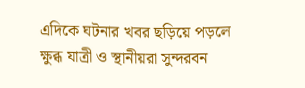এদিকে ঘটনার খবর ছড়িয়ে পড়লে ক্ষুব্ধ যাত্রী ও স্থানীয়রা সুন্দরবন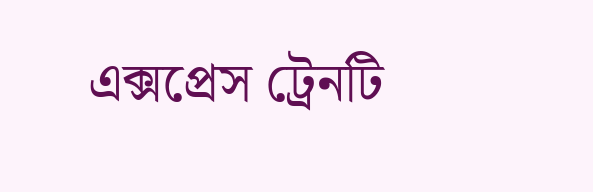এক্সপ্রেস ট্রেনটি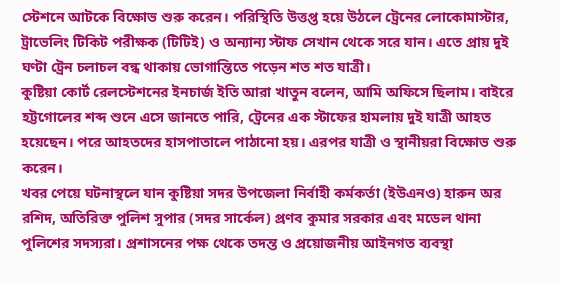স্টেশনে আটকে বিক্ষোভ শুরু করেন। পরিস্থিতি উত্তপ্ত হয়ে উঠলে ট্রেনের লোকোমাস্টার, ট্রাভেলিং টিকিট পরীক্ষক (টিটিই) ও অন্যান্য স্টাফ সেখান থেকে সরে যান। এতে প্রায় দুই ঘণ্টা ট্রেন চলাচল বন্ধ থাকায় ভোগান্তিতে পড়েন শত শত যাত্রী।
কুষ্টিয়া কোর্ট রেলস্টেশনের ইনচার্জ ইতি আরা খাতুন বলেন, আমি অফিসে ছিলাম। বাইরে হট্টগোলের শব্দ শুনে এসে জানতে পারি, ট্রেনের এক স্টাফের হামলায় দুই যাত্রী আহত হয়েছেন। পরে আহতদের হাসপাতালে পাঠানো হয়। এরপর যাত্রী ও স্থানীয়রা বিক্ষোভ শুরু করেন।
খবর পেয়ে ঘটনাস্থলে যান কুষ্টিয়া সদর উপজেলা নির্বাহী কর্মকর্তা (ইউএনও) হারুন অর রশিদ, অতিরিক্ত পুলিশ সুপার (সদর সার্কেল) প্রণব কুমার সরকার এবং মডেল থানা পুলিশের সদস্যরা। প্রশাসনের পক্ষ থেকে তদন্ত ও প্রয়োজনীয় আইনগত ব্যবস্থা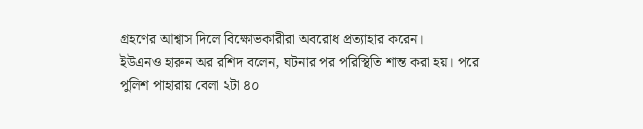গ্রহণের আশ্বাস দিলে বিক্ষোভকারীরা অবরোধ প্রত্যাহার করেন।
ইউএনও হারুন অর রশিদ বলেন, ঘটনার পর পরিস্থিতি শান্ত করা হয়। পরে পুলিশ পাহারায় বেলা ২টা ৪০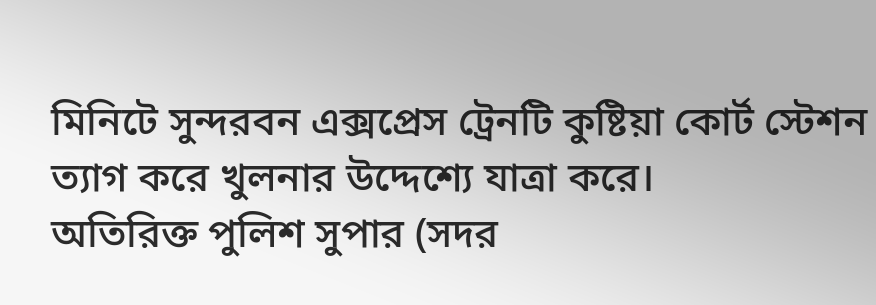মিনিটে সুন্দরবন এক্সপ্রেস ট্রেনটি কুষ্টিয়া কোর্ট স্টেশন ত্যাগ করে খুলনার উদ্দেশ্যে যাত্রা করে।
অতিরিক্ত পুলিশ সুপার (সদর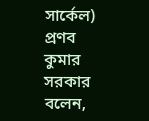সার্কেল) প্রণব কুমার সরকার বলেন,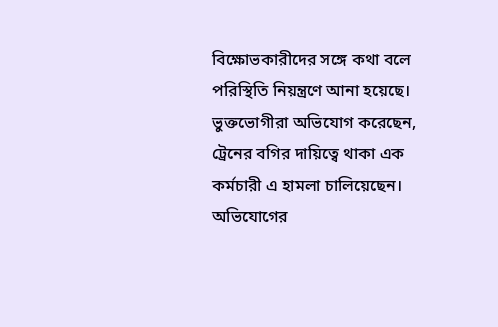বিক্ষোভকারীদের সঙ্গে কথা বলে পরিস্থিতি নিয়ন্ত্রণে আনা হয়েছে। ভুক্তভোগীরা অভিযোগ করেছেন, ট্রেনের বগির দায়িত্বে থাকা এক কর্মচারী এ হামলা চালিয়েছেন। অভিযোগের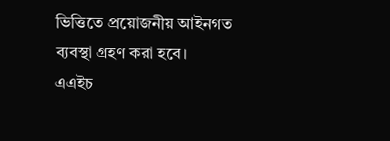ভিত্তিতে প্রয়োজনীয় আইনগত ব্যবস্থা গ্রহণ করা হবে।
এএইচ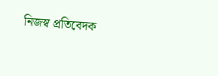নিজস্ব প্রতিবেদক